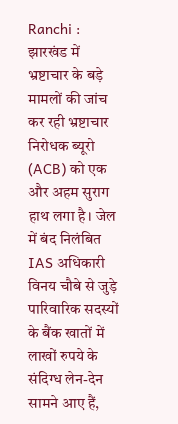Ranchi : झारखंड में भ्रष्टाचार के बड़े मामलों की जांच कर रही भ्रष्टाचार निरोधक ब्यूरो (ACB) को एक और अहम सुराग हाथ लगा है। जेल में बंद निलंबित IAS अधिकारी विनय चौबे से जुड़े पारिवारिक सदस्यों के बैंक खातों में लाखों रुपये के संदिग्ध लेन-देन सामने आए हैं,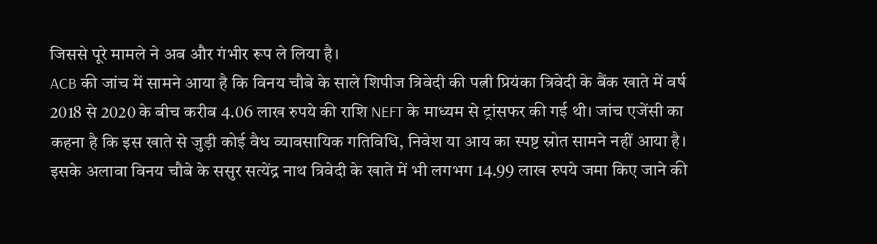जिससे पूरे मामले ने अब और गंभीर रूप ले लिया है।
ACB की जांच में सामने आया है कि विनय चौबे के साले शिपीज त्रिवेदी की पत्नी प्रियंका त्रिवेदी के बैंक खाते में वर्ष 2018 से 2020 के बीच करीब 4.06 लाख रुपये की राशि NEFT के माध्यम से ट्रांसफर की गई थी। जांच एजेंसी का कहना है कि इस खाते से जुड़ी कोई वैध व्यावसायिक गतिविधि, निवेश या आय का स्पष्ट स्रोत सामने नहीं आया है।
इसके अलावा विनय चौबे के ससुर सत्येंद्र नाथ त्रिवेदी के खाते में भी लगभग 14.99 लाख रुपये जमा किए जाने की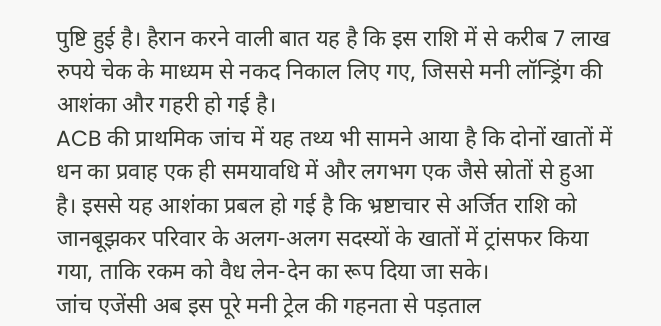पुष्टि हुई है। हैरान करने वाली बात यह है कि इस राशि में से करीब 7 लाख रुपये चेक के माध्यम से नकद निकाल लिए गए, जिससे मनी लॉन्ड्रिंग की आशंका और गहरी हो गई है।
ACB की प्राथमिक जांच में यह तथ्य भी सामने आया है कि दोनों खातों में धन का प्रवाह एक ही समयावधि में और लगभग एक जैसे स्रोतों से हुआ है। इससे यह आशंका प्रबल हो गई है कि भ्रष्टाचार से अर्जित राशि को जानबूझकर परिवार के अलग-अलग सदस्यों के खातों में ट्रांसफर किया गया, ताकि रकम को वैध लेन-देन का रूप दिया जा सके।
जांच एजेंसी अब इस पूरे मनी ट्रेल की गहनता से पड़ताल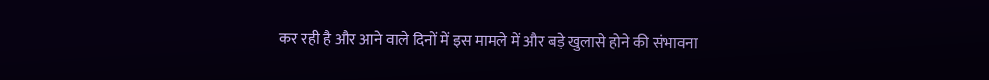कर रही है और आने वाले दिनों में इस मामले में और बड़े खुलासे होने की संभावना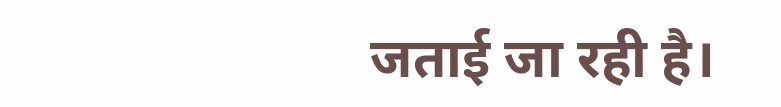जताई जा रही है।